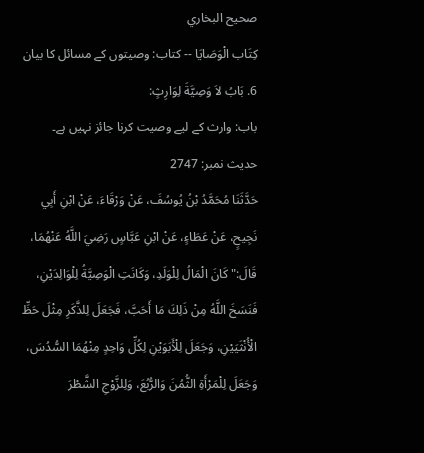صحيح البخاري
كِتَاب الْوَصَايَا -- کتاب: وصیتوں کے مسائل کا بیان
6. بَابُ لاَ وَصِيَّةَ لِوَارِثٍ:
باب: وارث کے لیے وصیت کرنا جائز نہیں ہے۔
حدیث نمبر: 2747
حَدَّثَنَا مُحَمَّدُ بْنُ يُوسُفَ، عَنْ وَرْقَاءَ، عَنْ ابْنِ أَبِي نَجِيحٍ، عَنْ عَطَاءٍ، عَنْ ابْنِ عَبَّاسٍ رَضِيَ اللَّهُ عَنْهُمَا، قَالَ:" كَانَ الْمَالُ لِلْوَلَدِ، وَكَانَتِ الْوَصِيَّةُ لِلْوَالِدَيْنِ، فَنَسَخَ اللَّهُ مِنْ ذَلِكَ مَا أَحَبَّ، فَجَعَلَ لِلذَّكَرِ مِثْلَ حَظِّ الْأُنْثَيَيْنِ، وَجَعَلَ لِلْأَبَوَيْنِ لِكُلِّ وَاحِدٍ مِنْهُمَا السُّدُسَ، وَجَعَلَ لِلْمَرْأَةِ الثُّمُنَ وَالرُّبُعَ، وَلِلزَّوْجِ الشَّطْرَ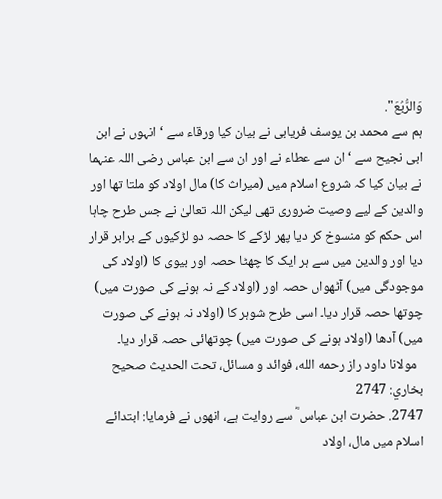وَالرُّبُعَ".
ہم سے محمد بن یوسف فریابی نے بیان کیا ورقاء سے ‘ انہوں نے ابن ابی نجیح سے ‘ ان سے عطاء نے اور ان سے ابن عباس رضی اللہ عنہما نے بیان کیا کہ شروع اسلام میں (میراث کا) مال اولاد کو ملتا تھا اور والدین کے لیے وصیت ضروری تھی لیکن اللہ تعالیٰ نے جس طرح چاہا اس حکم کو منسوخ کر دیا پھر لڑکے کا حصہ دو لڑکیوں کے برابر قرار دیا اور والدین میں سے ہر ایک کا چھٹا حصہ اور بیوی کا (اولاد کی موجودگی میں) آٹھواں حصہ اور (اولاد کے نہ ہونے کی صورت میں) چوتھا حصہ قرار دیا۔ اسی طرح شوہر کا (اولاد نہ ہونے کی صورت میں) آدھا (اولاد ہونے کی صورت میں) چوتھائی حصہ قرار دیا۔
  مولانا داود راز رحمه الله، فوائد و مسائل، تحت الحديث صحيح بخاري: 2747
2747. حضرت ابن عباس ؓ سے روایت ہے، انھوں نے فرمایا: ابتدائے اسلام میں مال، اولاد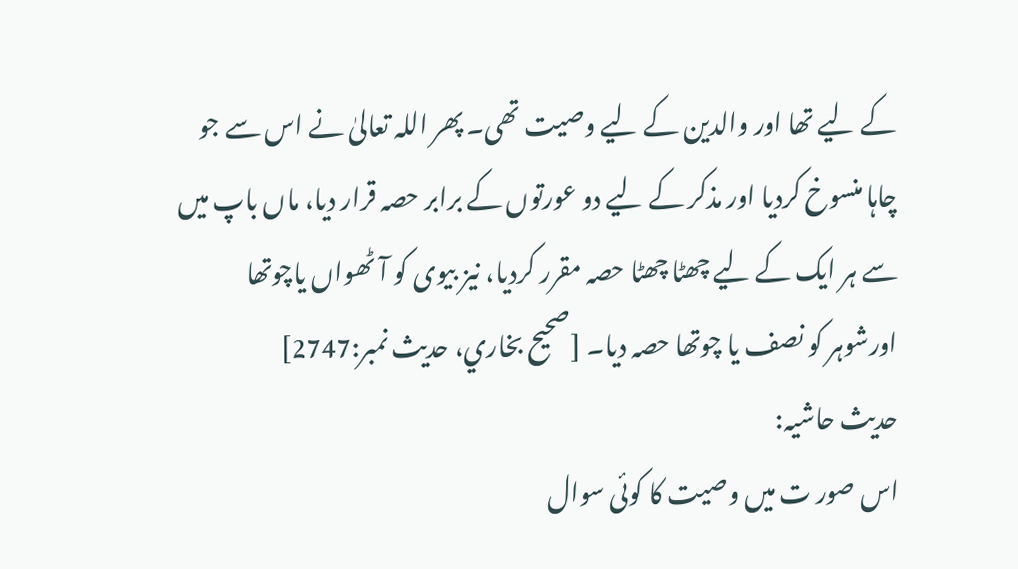کے لیے تھا اور والدین کے لیے وصیت تھی۔ پھر اللہ تعالیٰ نے اس سے جو چاہا منسوخ کردیا اور مذکر کے لیے دو عورتوں کے برابر حصہ قرار دیا، ماں باپ میں سے ہر ایک کے لیے چھٹا چھٹا حصہ مقرر کردیا، نیز بیوی کو آٹھواں یاچوتھا اورشوہر کو نصف یا چوتھا حصہ دیا۔ [صحيح بخاري، حديث نمبر:2747]
حدیث حاشیہ:
اس صور ت میں وصیت کا کوئی سوال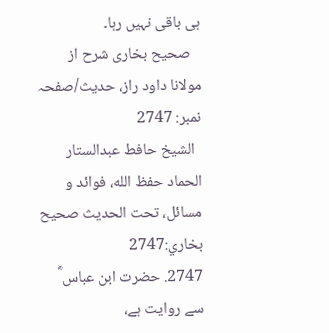ہی باقی نہیں رہا۔
   صحیح بخاری شرح از مولانا داود راز، حدیث/صفحہ نمبر: 2747
  الشيخ حافط عبدالستار الحماد حفظ الله، فوائد و مسائل، تحت الحديث صحيح بخاري:2747
2747. حضرت ابن عباس ؓ سے روایت ہے،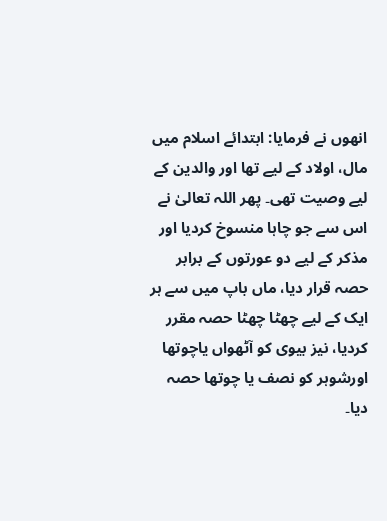انھوں نے فرمایا: ابتدائے اسلام میں مال، اولاد کے لیے تھا اور والدین کے لیے وصیت تھی۔ پھر اللہ تعالیٰ نے اس سے جو چاہا منسوخ کردیا اور مذکر کے لیے دو عورتوں کے برابر حصہ قرار دیا، ماں باپ میں سے ہر ایک کے لیے چھٹا چھٹا حصہ مقرر کردیا، نیز بیوی کو آٹھواں یاچوتھا اورشوہر کو نصف یا چوتھا حصہ دیا۔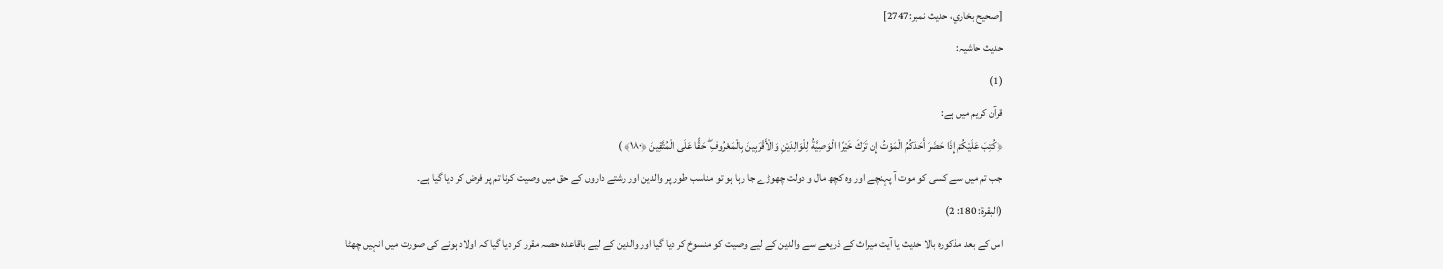[صحيح بخاري، حديث نمبر:2747]
حدیث حاشیہ:
(1)
قرآن کریم میں ہے:
﴿كُتِبَ عَلَيْكُمْ إِذَا حَضَرَ أَحَدَكُمُ الْمَوْتُ إِن تَرَكَ خَيْرًا الْوَصِيَّةُ لِلْوَالِدَيْنِ وَالْأَقْرَبِينَ بِالْمَعْرُوفِ ۖ حَقًّا عَلَى الْمُتَّقِينَ ﴿١٨٠﴾ )
جب تم میں سے کسی کو موت آ پہنچے اور وہ کچھ مال و دولت چھوڑے جا رہا ہو تو مناسب طور پر والدین اور رشتے داروں کے حق میں وصیت کرنا تم پر فرض کر دیا گیا ہے۔
(البقرة: 180: 2)
اس کے بعد مذکورہ بالا حدیث یا آیت میراث کے ذریعے سے والدین کے لیے وصیت کو منسوخ کر دیا گیا اور والدین کے لیے باقاعدہ حصہ مقرر کر دیا گیا کہ اولاد ہونے کی صورت میں انہیں چھٹا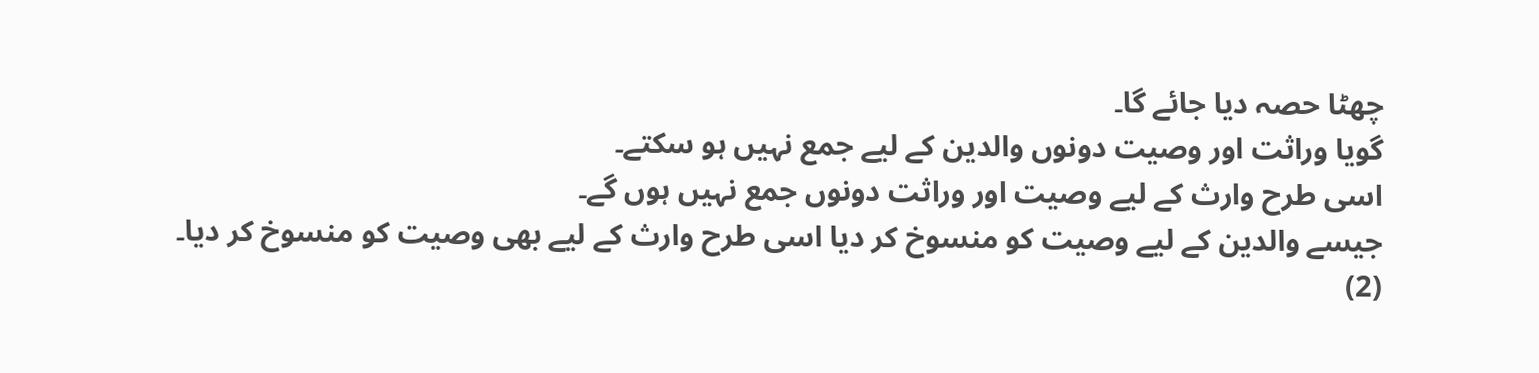چھٹا حصہ دیا جائے گا۔
گویا وراثت اور وصیت دونوں والدین کے لیے جمع نہیں ہو سکتے۔
اسی طرح وارث کے لیے وصیت اور وراثت دونوں جمع نہیں ہوں گے۔
جیسے والدین کے لیے وصیت کو منسوخ کر دیا اسی طرح وارث کے لیے بھی وصیت کو منسوخ کر دیا۔
(2)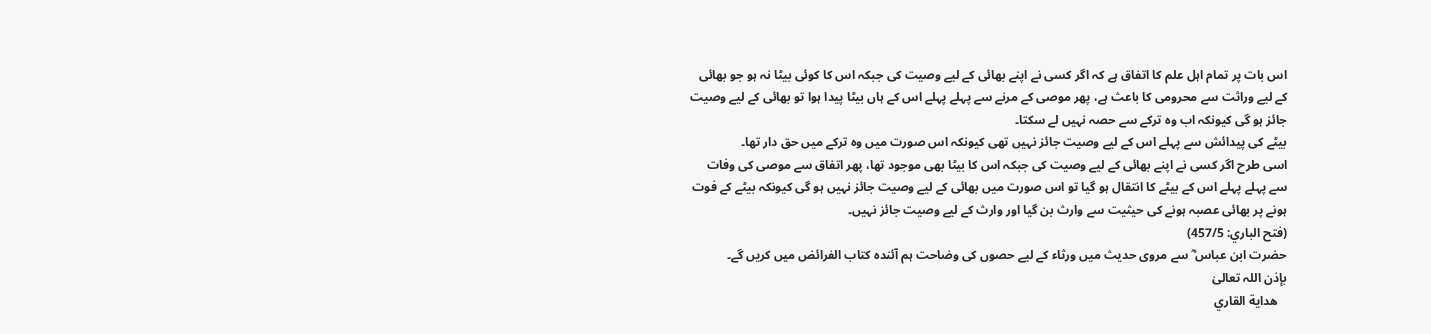اس بات پر تمام اہل علم کا اتفاق ہے کہ اگر کسی نے اپنے بھائی کے لیے وصیت کی جبکہ اس کا کوئی بیٹا نہ ہو جو بھائی کے لیے وراثت سے محرومی کا باعث ہے، پھر موصی کے مرنے سے پہلے پہلے اس کے ہاں بیٹا پیدا ہوا تو بھائی کے لیے وصیت جائز ہو گی کیونکہ اب وہ ترکے سے حصہ نہیں لے سکتا۔
بیٹے کی پیدائش سے پہلے اس کے لیے وصیت جائز نہیں تھی کیونکہ اس صورت میں وہ ترکے میں حق دار تھا۔
اسی طرح اگر کسی نے اپنے بھائی کے لیے وصیت کی جبکہ اس کا بیٹا بھی موجود تھا، پھر اتفاق سے موصی کی وفات سے پہلے پہلے اس کے بیٹے کا انتقال ہو گیا تو اس صورت میں بھائی کے لیے وصیت جائز نہیں ہو گی کیونکہ بیٹے کے فوت ہونے پر بھائی عصبہ ہونے کی حیثیت سے وارث بن گیا اور وارث کے لیے وصیت جائز نہیں۔
(فتح الباري: 457/5)
حضرت ابن عباس ؓ سے مروی حدیث میں ورثاء کے لیے حصوں کی وضاحت ہم آئندہ کتاب الفرائض میں کریں گے۔
بإذن اللہ تعالیٰ
   هداية القاري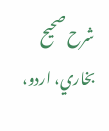شرح صحيح بخاري، اردو،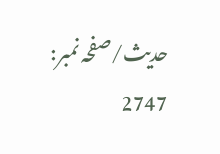حدیث/صفحہ نمبر: 2747